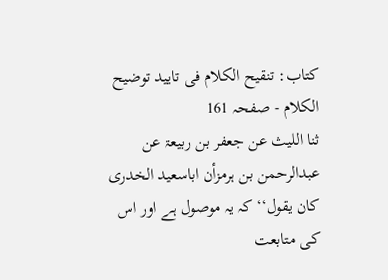کتاب: تنقیح الکلام فی تایید توضیح الکلام - صفحہ 161
ثنا اللیث عن جعفر بن ربیعۃ عن عبدالرحمن بن ہرمزأن اباسعید الخدری کان یقول‘‘ کہ یہ موصول ہے اور اس کی متابعت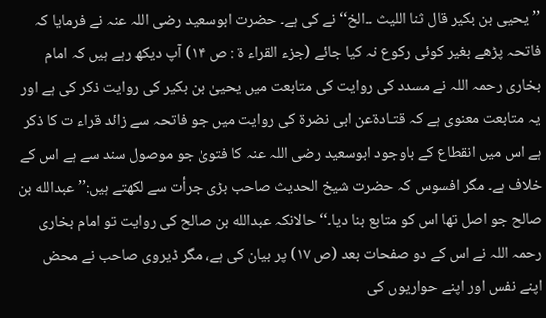’’ یحیی بن بکیر قال ثنا اللیث ۔۔الخ‘‘ نے کی ہے۔ حضرت ابوسعید رضی اللہ عنہ نے فرمایا کہ فاتحہ پڑھے بغیر کوئی رکوع نہ کیا جائے (جزء القراء ۃ : ص ۱۴) آپ دیکھ رہے ہیں کہ امام بخاری رحمہ اللہ نے مسدد کی روایت کی متابعت میں یحییٰ بن بکیر کی روایت ذکر کی ہے اور یہ متابعت معنوی ہے کہ قتـادۃعن ابی نضرۃ کی روایت میں جو فاتحہ سے زائد قراء ت کا ذکر ہے اس میں انقطاع کے باوجود ابوسعید رضی اللہ عنہ کا فتویٰ جو موصول سند سے ہے اس کے خلاف ہے۔ مگر افسوس کہ حضرت شیخ الحدیث صاحب بڑی جرأت سے لکھتے ہیں:’’ عبدالله بن صالح جو اصل تھا اس کو متابع بنا دیا۔‘‘ حالانکہ عبدالله بن صالح کی روایت تو امام بخاری رحمہ اللہ نے اس کے دو صفحات بعد (ص ۱۷) پر بیان کی ہے، مگر ڈیروی صاحب نے محض اپنے نفس اور اپنے حواریوں کی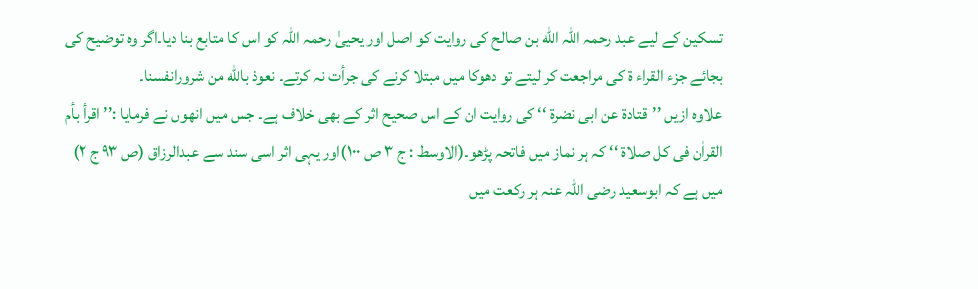تسکین کے لیے عبد رحمہ اللہ الله بن صالح کی روایت کو اصل اور یحییٰ رحمہ اللہ کو اس کا متابع بنا دیا۔اگر وہ توضیح کی بجائے جزء القراء ۃ کی مراجعت کر لیتے تو دھوکا میں مبتلا کرنے کی جرأت نہ کرتے۔ نعوذ باللّٰه من شرورانفسنا۔
علاوہ ازیں ’’قتادۃ عن ابی نضرۃ ‘‘ کی روایت ان کے اس صحیح اثر کے بھی خلاف ہے۔ جس میں انھوں نے فرمایا :’’ اقرأ بأم القراٰن فی کل صلاۃ ‘‘ کہ ہر نماز میں فاتحہ پڑھو۔(الاوسط : ج ۳ ص ۱۰۰)اور یہی اثر اسی سند سے عبدالرزاق (ص ۹۳ ج ۲) میں ہے کہ ابوسعید رضی اللہ عنہ ہر رکعت میں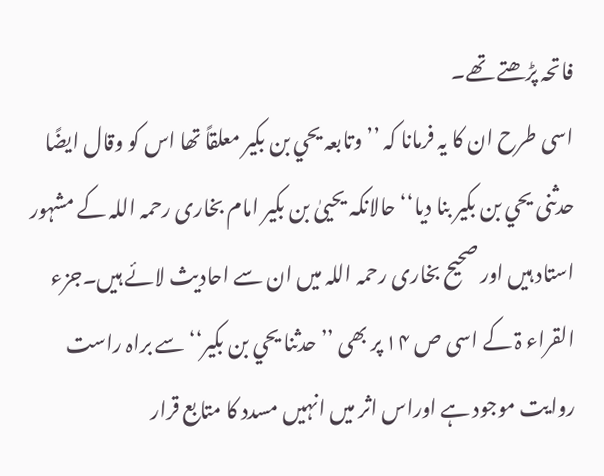فاتحہ پڑھتے تھے۔
اسی طرح ان کا یہ فرمانا کہ ’’ وتابعہ یحي بن بکیر معلقاً تھا اس کو وقال ایضًا حدثنی یحي بن بکیر بنا دیا‘‘ حالانکہ یحییٰ بن بکیر امام بخاری رحمہ اللہ کے مشہور استاد ہیں اور صحیح بخاری رحمہ اللہ میں ان سے احادیث لائے ہیں۔جزء القراء ۃ کے اسی ص ۱۴ پر بھی ’’ حدثنا یحي بن بکیر‘‘ سے براہ راست روایت موجود ہے اوراس اثر میں انہیں مسدد کا متابع قرار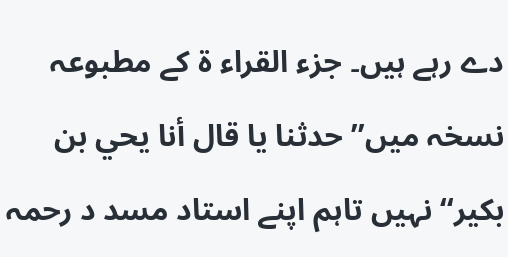دے رہے ہیں۔ جزء القراء ۃ کے مطبوعہ نسخہ میں’’ حدثنا یا قال أنا یحي بن بکیر‘‘ نہیں تاہم اپنے استاد مسد د رحمہ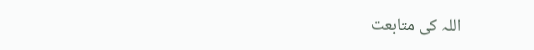اللہ کی متابعت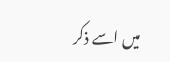میں اسے ذکر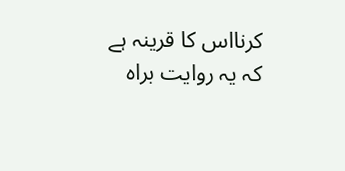کرنااس کا قرینہ ہے کہ یہ روایت براہ